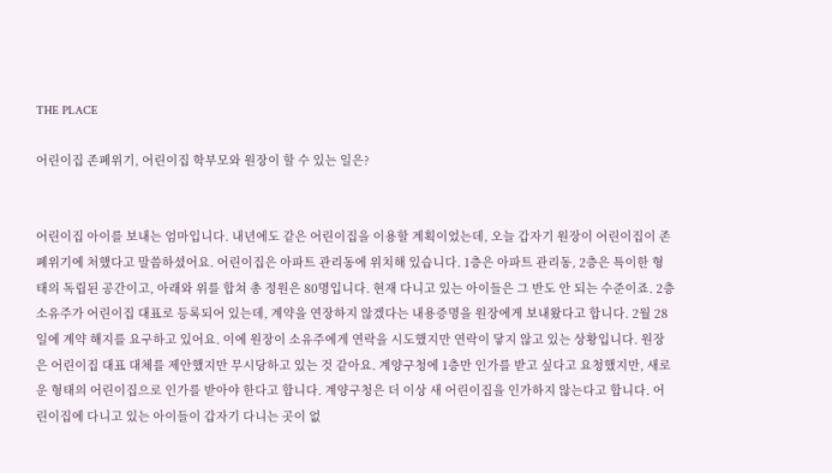THE PLACE

어린이집 존폐위기, 어린이집 학부모와 원장이 할 수 있는 일은?


어린이집 아이를 보내는 엄마입니다. 내년에도 같은 어린이집을 이용할 계획이었는데, 오늘 갑자기 원장이 어린이집이 존폐위기에 처했다고 말씀하셨어요. 어린이집은 아파트 관리동에 위치해 있습니다. 1층은 아파트 관리동, 2층은 특이한 형태의 독립된 공간이고, 아래와 위를 합쳐 총 정원은 80명입니다. 현재 다니고 있는 아이들은 그 반도 안 되는 수준이죠. 2층 소유주가 어린이집 대표로 등록되어 있는데, 계약을 연장하지 않겠다는 내용증명을 원장에게 보내왔다고 합니다. 2월 28일에 계약 해지를 요구하고 있어요. 이에 원장이 소유주에게 연락을 시도했지만 연락이 닿지 않고 있는 상황입니다. 원장은 어린이집 대표 대체를 제안했지만 무시당하고 있는 것 같아요. 계양구청에 1층만 인가를 받고 싶다고 요청했지만, 새로운 형태의 어린이집으로 인가를 받아야 한다고 합니다. 계양구청은 더 이상 새 어린이집을 인가하지 않는다고 합니다. 어린이집에 다니고 있는 아이들이 갑자기 다니는 곳이 없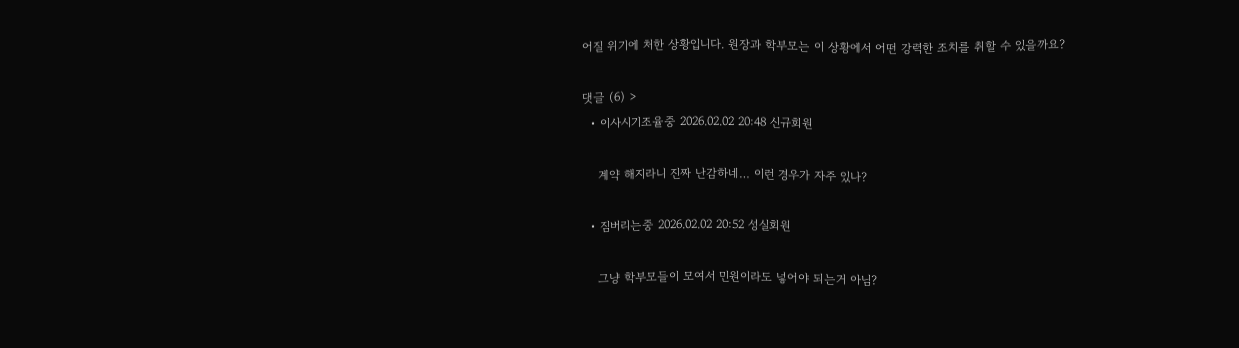어질 위기에 처한 상황입니다. 원장과 학부모는 이 상황에서 어떤 강력한 조치를 취할 수 있을까요?

댓글 (6) >
  • 이사시기조율중 2026.02.02 20:48 신규회원

    계약 해지라니 진짜 난감하네… 이런 경우가 자주 있나?

  • 짐버리는중 2026.02.02 20:52 성실회원

    그냥 학부모들이 모여서 민원이라도 넣어야 되는거 아님?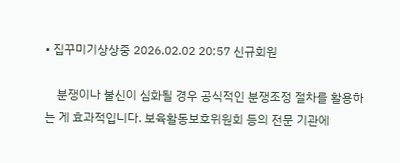• 집꾸미기상상중 2026.02.02 20:57 신규회원

    분쟁이나 불신이 심화될 경우 공식적인 분쟁조정 절차를 활용하는 게 효과적입니다. 보육활동보호위원회 등의 전문 기관에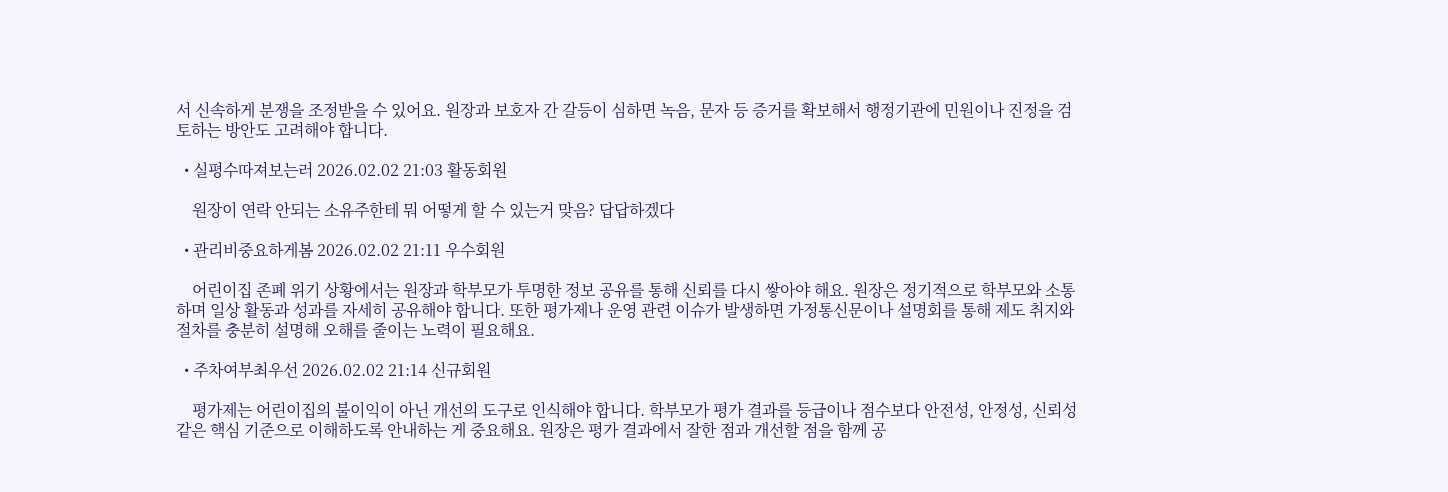서 신속하게 분쟁을 조정받을 수 있어요. 원장과 보호자 간 갈등이 심하면 녹음, 문자 등 증거를 확보해서 행정기관에 민원이나 진정을 검토하는 방안도 고려해야 합니다.

  • 실평수따져보는러 2026.02.02 21:03 활동회원

    원장이 연락 안되는 소유주한테 뭐 어떻게 할 수 있는거 맞음? 답답하겠다

  • 관리비중요하게봄 2026.02.02 21:11 우수회원

    어린이집 존폐 위기 상황에서는 원장과 학부모가 투명한 정보 공유를 통해 신뢰를 다시 쌓아야 해요. 원장은 정기적으로 학부모와 소통하며 일상 활동과 성과를 자세히 공유해야 합니다. 또한 평가제나 운영 관련 이슈가 발생하면 가정통신문이나 설명회를 통해 제도 취지와 절차를 충분히 설명해 오해를 줄이는 노력이 필요해요.

  • 주차여부최우선 2026.02.02 21:14 신규회원

    평가제는 어린이집의 불이익이 아닌 개선의 도구로 인식해야 합니다. 학부모가 평가 결과를 등급이나 점수보다 안전성, 안정성, 신뢰성 같은 핵심 기준으로 이해하도록 안내하는 게 중요해요. 원장은 평가 결과에서 잘한 점과 개선할 점을 함께 공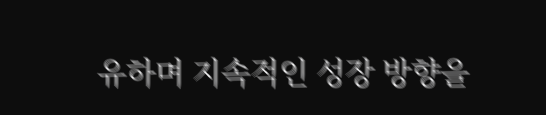유하며 지속적인 성장 방향을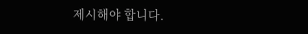제시해야 합니다.